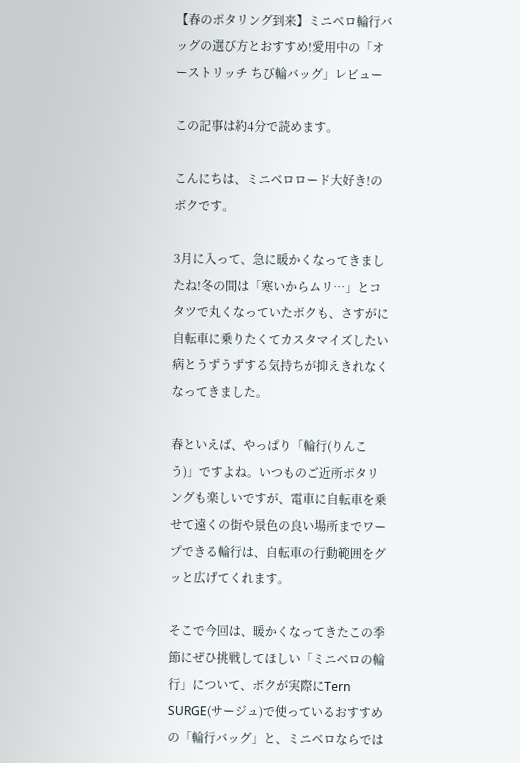【春のポタリング到来】ミニベロ輪行バッグの選び方とおすすめ!愛用中の「オーストリッチ ちび輪バッグ」レビュー

この記事は約4分で読めます。

こんにちは、ミニベロロード大好き!のボクです。

3月に入って、急に暖かくなってきましたね!冬の間は「寒いからムリ…」とコタツで丸くなっていたボクも、さすがに自転車に乗りたくてカスタマイズしたい病とうずうずする気持ちが抑えきれなくなってきました。

春といえば、やっぱり「輪行(りんこう)」ですよね。いつものご近所ポタリングも楽しいですが、電車に自転車を乗せて遠くの街や景色の良い場所までワープできる輪行は、自転車の行動範囲をグッと広げてくれます。

そこで今回は、暖かくなってきたこの季節にぜひ挑戦してほしい「ミニベロの輪行」について、ボクが実際にTern SURGE(サージュ)で使っているおすすめの「輪行バッグ」と、ミニベロならでは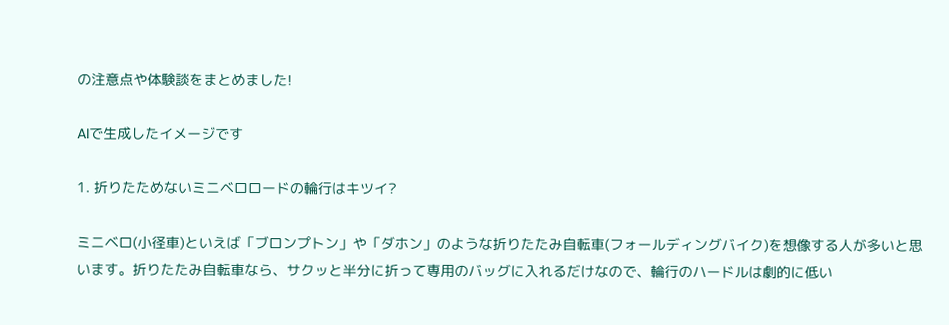の注意点や体験談をまとめました!

AIで生成したイメージです

1. 折りたためないミニベロロードの輪行はキツイ?

ミニベロ(小径車)といえば「ブロンプトン」や「ダホン」のような折りたたみ自転車(フォールディングバイク)を想像する人が多いと思います。折りたたみ自転車なら、サクッと半分に折って専用のバッグに入れるだけなので、輪行のハードルは劇的に低い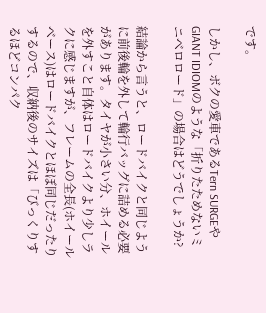です。

しかし、ボクの愛車であるTern SURGEやGIANT IDIOMのような「折りたためないミニベロロード」の場合はどうでしょうか?

結論から言うと、ロードバイクと同じように前後輪を外して輪行バッグに詰める必要があります。タイヤが小さい分、ホイールを外すこと自体はロードバイクより少しラクに感じますが、フレームの全長(ホイールベース)はロードバイクとほぼ同じだったりするので、収納後のサイズは「びっくりするほどコンパク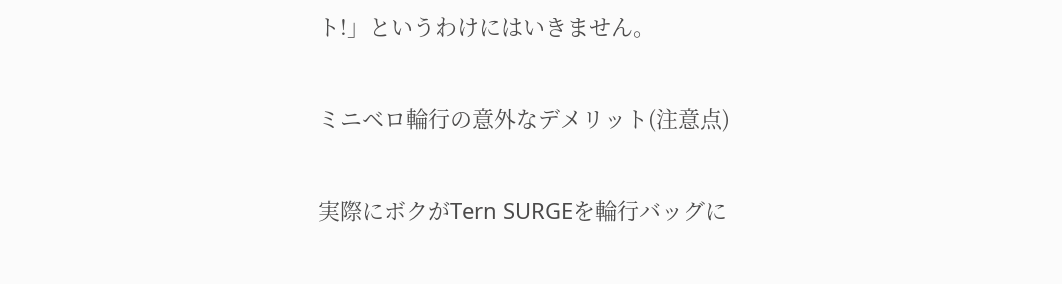ト!」というわけにはいきません。

ミニベロ輪行の意外なデメリット(注意点)

実際にボクがTern SURGEを輪行バッグに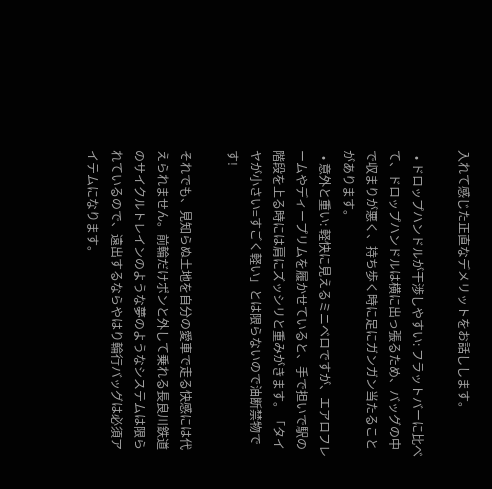入れて感じた正直なデメリットをお話しします。

  • ドロップハンドルが干渉しやすい: フラットバーに比べて、ドロップハンドルは横に出っ張るため、バッグの中で収まりが悪く、持ち歩く時に足にガンガン当たることがあります。
  • 意外と重い: 軽快に見えるミニベロですが、エアロフレームやディープリムを履かせていると、手で担いで駅の階段を上る時には肩にズッシリと重みがきます。「タイヤが小さい=すごく軽い」とは限らないので油断禁物です!

それでも、見知らぬ土地を自分の愛車で走る快感には代えられません。前輪だけポンと外して乗れる長良川鉄道のサイクルトレインのような夢のようなシステムは限られているので、遠出するならやはり輪行バッグは必須アイテムになります。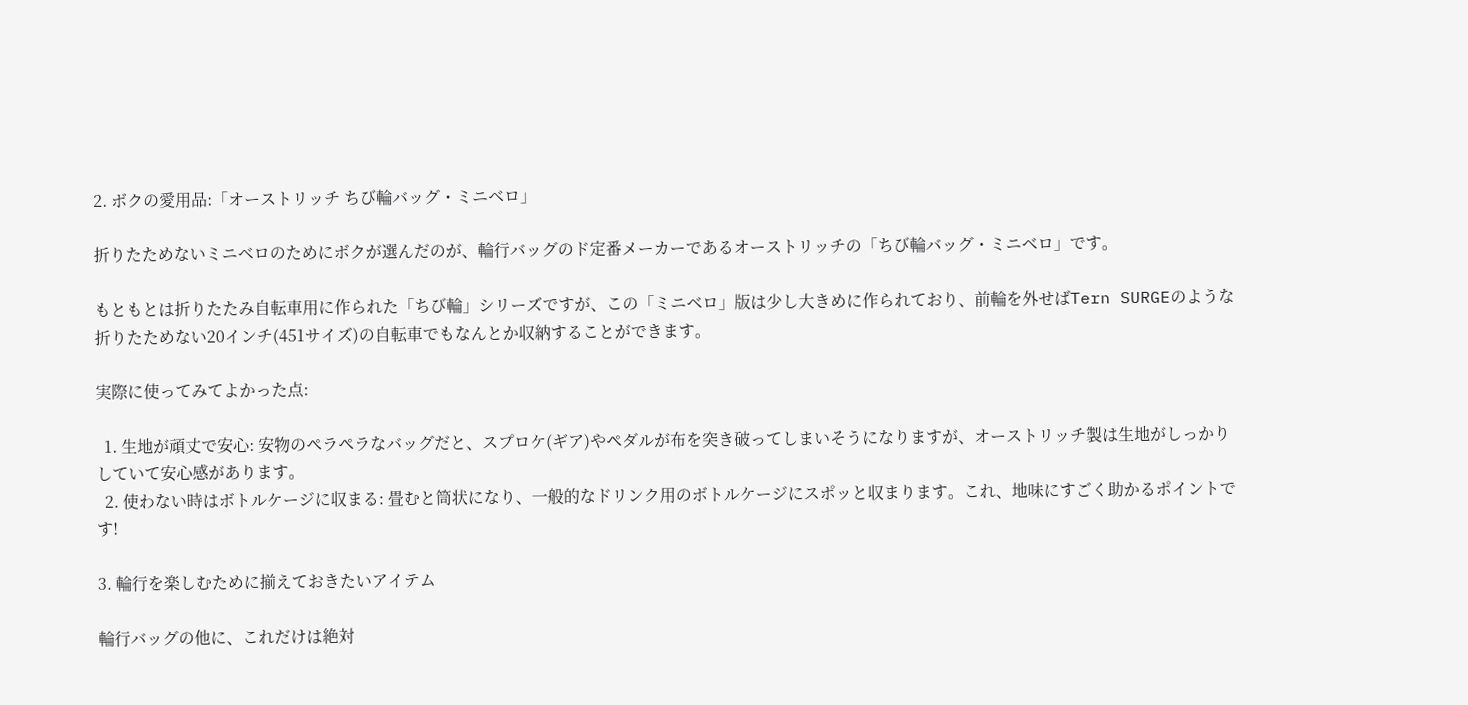2. ボクの愛用品:「オーストリッチ ちび輪バッグ・ミニベロ」

折りたためないミニベロのためにボクが選んだのが、輪行バッグのド定番メーカーであるオーストリッチの「ちび輪バッグ・ミニベロ」です。

もともとは折りたたみ自転車用に作られた「ちび輪」シリーズですが、この「ミニベロ」版は少し大きめに作られており、前輪を外せばTern SURGEのような折りたためない20インチ(451サイズ)の自転車でもなんとか収納することができます。

実際に使ってみてよかった点:

  1. 生地が頑丈で安心: 安物のペラペラなバッグだと、スプロケ(ギア)やペダルが布を突き破ってしまいそうになりますが、オーストリッチ製は生地がしっかりしていて安心感があります。
  2. 使わない時はボトルケージに収まる: 畳むと筒状になり、一般的なドリンク用のボトルケージにスポッと収まります。これ、地味にすごく助かるポイントです!

3. 輪行を楽しむために揃えておきたいアイテム

輪行バッグの他に、これだけは絶対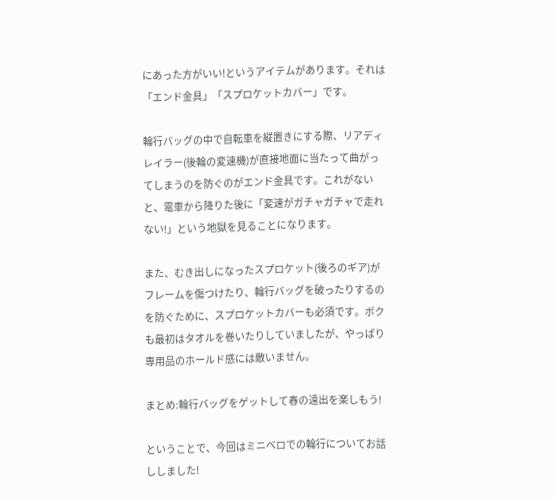にあった方がいい!というアイテムがあります。それは「エンド金具」「スプロケットカバー」です。

輪行バッグの中で自転車を縦置きにする際、リアディレイラー(後輪の変速機)が直接地面に当たって曲がってしまうのを防ぐのがエンド金具です。これがないと、電車から降りた後に「変速がガチャガチャで走れない!」という地獄を見ることになります。

また、むき出しになったスプロケット(後ろのギア)がフレームを傷つけたり、輪行バッグを破ったりするのを防ぐために、スプロケットカバーも必須です。ボクも最初はタオルを巻いたりしていましたが、やっぱり専用品のホールド感には敵いません。

まとめ:輪行バッグをゲットして春の遠出を楽しもう!

ということで、今回はミニベロでの輪行についてお話ししました!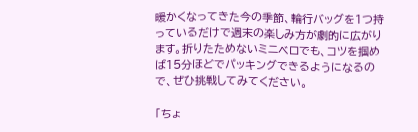暖かくなってきた今の季節、輪行バッグを1つ持っているだけで週末の楽しみ方が劇的に広がります。折りたためないミニベロでも、コツを掴めば15分ほどでパッキングできるようになるので、ぜひ挑戦してみてください。

「ちょ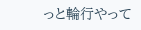っと輪行やって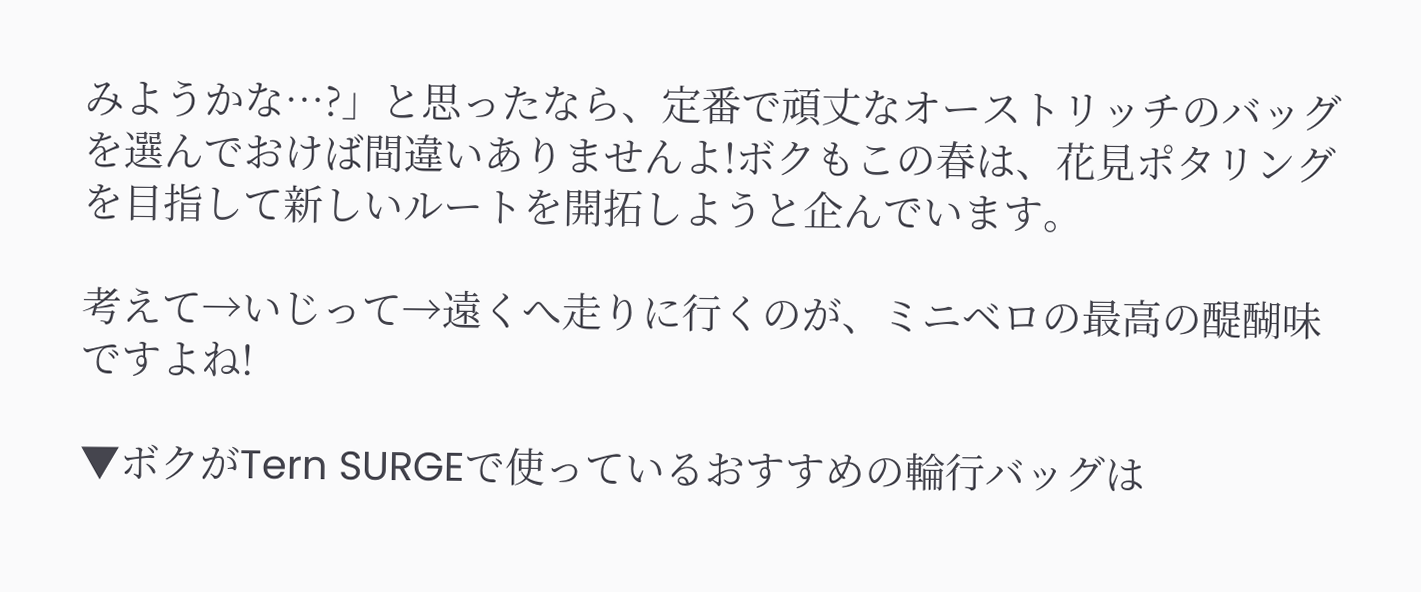みようかな…?」と思ったなら、定番で頑丈なオーストリッチのバッグを選んでおけば間違いありませんよ!ボクもこの春は、花見ポタリングを目指して新しいルートを開拓しようと企んでいます。

考えて→いじって→遠くへ走りに行くのが、ミニベロの最高の醍醐味ですよね!

▼ボクがTern SURGEで使っているおすすめの輪行バッグは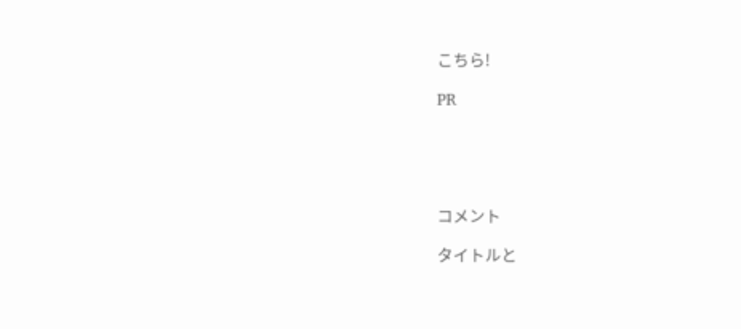こちら!

PR





コメント

タイトルと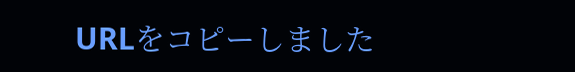URLをコピーしました